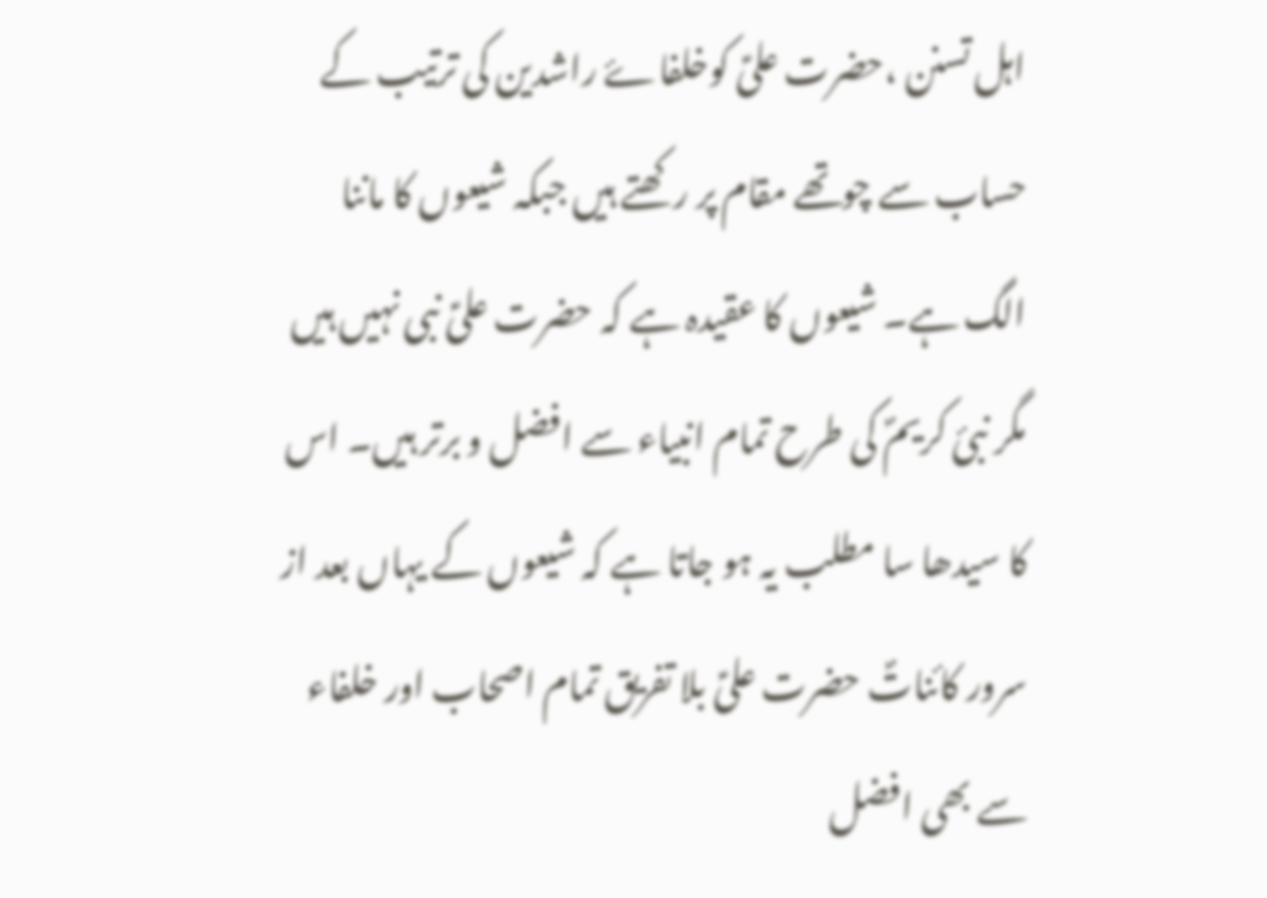اہل تسنن ،حضرت علیؑ کوخلفاۓ راشدین کی ترتیب کے حساب سے چوتھے مقام پر رکھتے ہیں جبکہ شیعوں کا ماننا الگ ہے۔ شیعوں کا عقیدہ ہے کہ حضرت علیؑ نبی نہیں ہیں مگر نبئ کریمؐ کی طرح تمام انبیاء سے افضل و برتر ہیں۔ اس کا سیدھا سا مطلب یہ ہو جاتا ہے کہ شیعوں کے یہاں بعد از سرور کائناتؐ حضرت علیؑ بلا تفریق تمام اصحاب اور خلفاء سے بھی افضل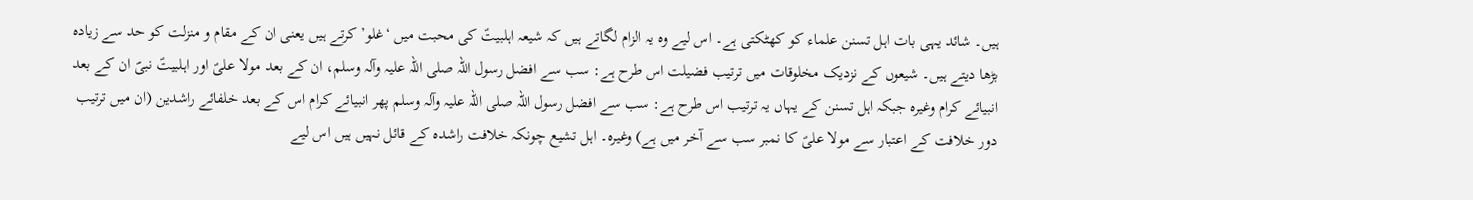ہیں۔ شائد یہی بات اہل تسنن علماء کو کھٹکتی ہے۔ اس لیے وہ یہ الزام لگاتے ہیں کہ شیعہ اہلبیتؑ کی محبت میں ‘غلو’ کرتے ہیں یعنی ان کے مقام و منزلت کو حد سے زیادہ بڑھا دیتے ہیں۔ شیعوں کے نزدیک مخلوقات میں ترتیب فضیلت اس طرح ہے: سب سے افضل رسول اللہ صلی اللہ علیہ وآلہ وسلم، ان کے بعد مولا علیؑ اور اہلبیتؑ نبیؐ ان کے بعد انبیائے کرام وغیرہ جبکہ اہل تسنن کے یہاں یہ ترتیب اس طرح ہے: سب سے افضل رسول اللہ صلی اللہ علیہ وآلہ وسلم پھر انبیائے کرام اس کے بعد خلفائے راشدین (ان میں ترتیب دور خلافت کے اعتبار سے مولا علیؑ کا نمبر سب سے آخر میں ہے) وغیرہ۔ اہل تشیع چونکہ خلافت راشدہ کے قائل نہیں ہیں اس لیے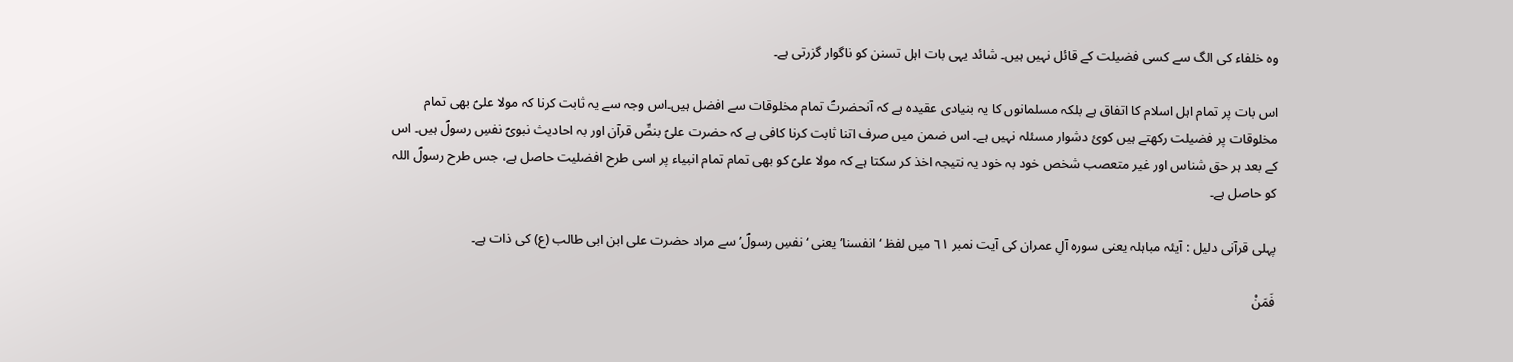وہ خلفاء کی الگ سے کسی فضیلت کے قائل نہیں ہیں۔ شائد یہی بات اہل تسنن کو ناگوار گزرتی ہے۔

اس بات پر تمام اہل اسلام کا اتفاق ہے بلکہ مسلمانوں کا یہ بنیادی عقیدہ ہے کہ آنحضرتؐ تمام مخلوقات سے افضل ہیں۔اس وجہ سے یہ ثابت کرنا کہ مولا علیؑ بھی تمام مخلوقات پر فضیلت رکھتے ہیں کوئ دشوار مسئلہ نہیں ہے۔ اس ضمن میں صرف اتنا ثابت کرنا کافی ہے کہ حضرت علیؑ بنصِّ قرآن اور بہ احادیث نبویؐ نفسِ رسولؐ ہیں۔ اس کے بعد ہر حق شناس اور غیر متعصب شخص خود بہ خود یہ نتیجہ اخذ کر سکتا ہے کہ مولا علیؑ کو بھی تمام تمام انبیاء پر اسی طرح افضلیت حاصل ہے، جس طرح رسولؐ اللہ کو حاصل ہے۔

پہلی قرآنی دلیل : آیئہ مباہلہ یعنی سورہ آلِ عمران کی آیت نمبر ٦١ میں لفظ ‘انفسنا’ یعنی ‘نفسِ رسولؐ’ سے مراد حضرت علی ابن ابی طالب (ع) کی ذات ہے۔

فَمَنْ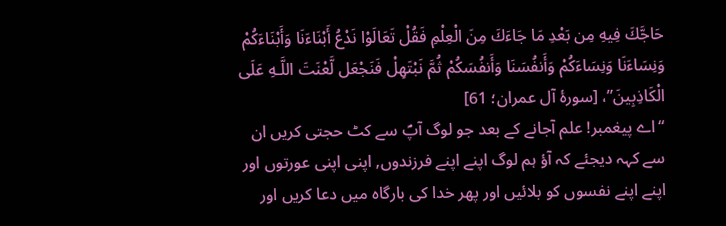حَاجَّكَ فِيهِ مِن بَعْدِ مَا جَاءَكَ مِنَ الْعِلْمِ فَقُلْ تَعَالَوْا نَدْعُ أَبْنَاءَنَا وَأَبْنَاءَكُمْ وَنِسَاءَنَا وَنِسَاءَكُمْ وَأَنفُسَنَا وَأَنفُسَكُمْ ثُمَّ نَبْتَهِلْ فَنَجْعَل لَّعْنَتَ اللَّـهِ عَلَى الْكَاذِبِينَ”، [سورۂ آل عمران؛ 61]
“اے پیغمبر! علم آجانے کے بعد جو لوگ آپؐ سے کٹ حجتی کریں ان سے کہہ دیجئے کہ آؤ ہم لوگ اپنے اپنے فرزندوں, اپنی اپنی عورتوں اور اپنے اپنے نفسوں کو بلائیں اور پھر خدا کی بارگاہ میں دعا کریں اور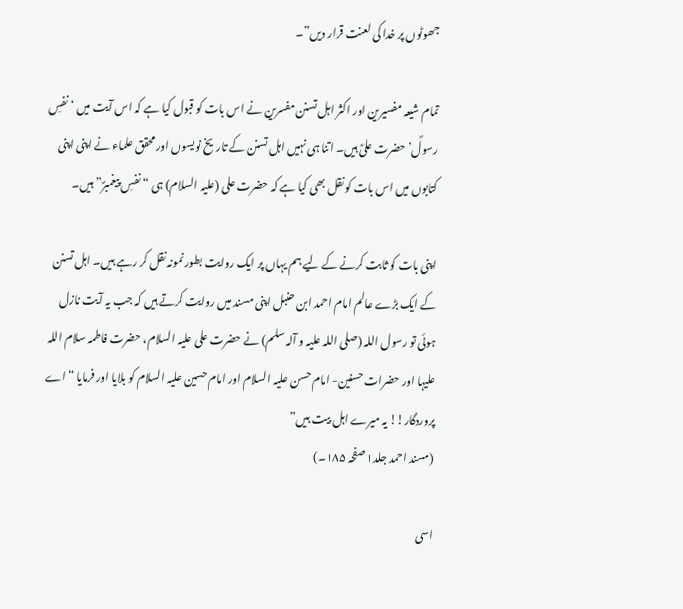جھوٹوں پر خدا کی لعنت قرار دیں”۔

تمام شیعہ مفسیرین اور اکثر اہل تسنن مفسرین نے اس بات کو قبول کیا ہے کہ اس آیت میں ‘نفسِ رسولؐ’ حضرت علیؑ ہیں۔ اتنا ہی نہیں اہل تسنن کے تاریخ نویسوں اور محقق علماء نے اپنی اپنی کتابوں میں اس بات کو نقل بھی کیا ہے کہ حضرت علی (علیہ السلام) ہی “نفسِ پیغمبرؐ” ہیں۔

اپنی بات کو ثابت کرنے کے لیے ہم یہاں پر ایک روایت بطور نمونہ نقل کر رہے ہیں۔ اہل تسنن کے ایک بڑے عالم امام احمد ابن حنبل اپنی مسند میں روایت کرتے ہیں کہ جب یہ آیت نازل ہوئی تو رسول اللہ (صلی اللہ علیہ و آلہ سلم) نے حضرت علی علیہ السلام، حضرت فاطمہ سلام اللہ علیہا اور حضرات حسنین- امام حسن علیہ السلام اور امام حسین علیہ السلام کو بلایا اور فرمایا “اے پروردگار!! یہ میرے اہل بیت ہیں”
(مسند احمد جلد۱ صفحہ ۱۸۵۔)

اسی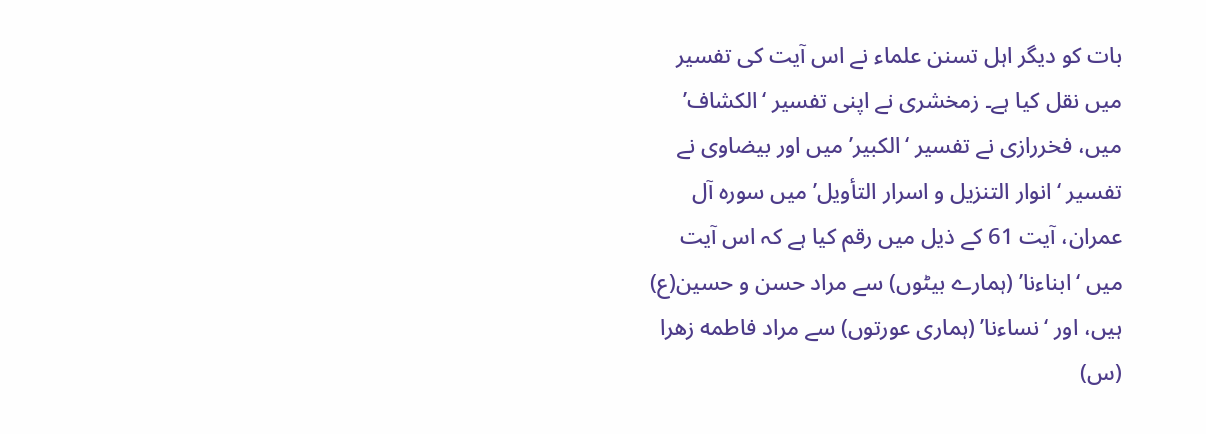بات کو دیگر اہل تسنن علماء نے اس آیت کی تفسیر میں نقل کیا ہے۔ زمخشری نے اپنی تفسیر ‘الکشاف’ میں، فخررازی نے تفسیر ‘الکبیر’ میں اور بیضاوی نے تفسیر ‘انوار التنزیل و اسرار التأویل’ میں سورہ آل عمران، آیت 61 کے ذیل میں رقم کیا ہے کہ اس آیت میں ‘ابناءنا’ (ہمارے بیٹوں) سے مراد حسن و حسین(ع) ہیں، اور ‘نساءنا’ (ہماری عورتوں) سے مراد فاطمه زهرا (س)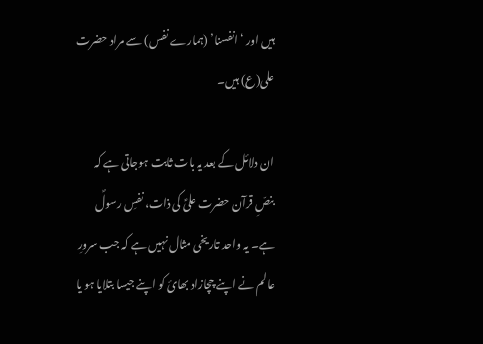ہیں اور ‘انفسنا’ (ہمارے نفس) سے مراد حضرت علی(ع) ہیں۔

ان دلائل کے بعد یہ بات ثابت ہوجاتی ہے کہ بنصِّ قرآن حضرت علیؑ کی ذات، نفسِ رسولؐ ہے۔ یہ واحد تاریخی مثال نہیں ہے کہ جب سرورِ عالم نے اپنے چچازاد بھائ کو اپنے جیسا بتلایا ہو یا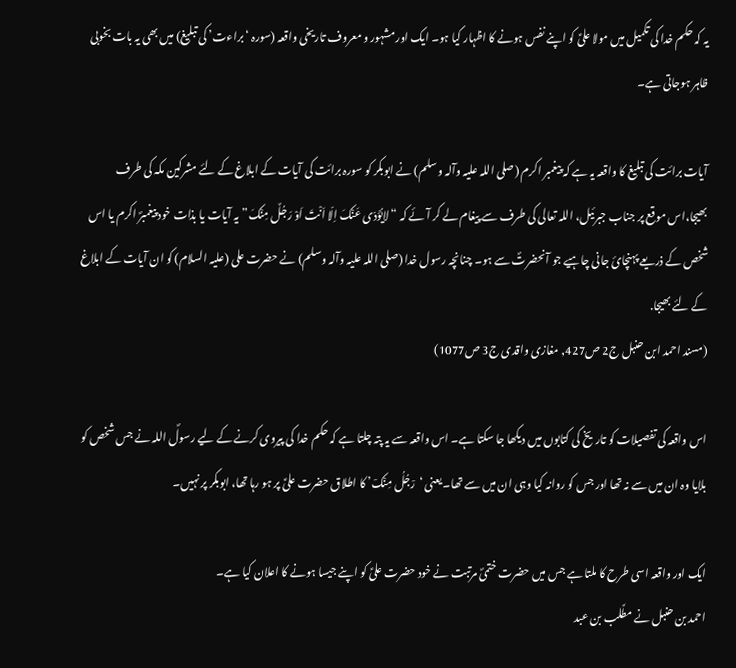یہ کہ حکم خدا کی تکمیل میں مولا علیؑ کو اپنے نفس ہونے کا اظہار کیا ہو۔ ایک اور مشہور و معروف تاریخی واقعہ (سورہ ‘براءت’ کی تبلیغ) میں بھی یہ بات بخوبی ظاہر ہوجاتی ہے۔

آیات برائت کی تبلیغ کا واقعہ یہ ہے کہ پیغمبر اکرم (صلی اللہ علیہ وآلہ وسلم) نے ابوبکر کو سورہ برائت کی آیات کے ابلاغ کے لئے مشرکین مکہ کی طرف بھیجا،اس موقع پر جناب جبرئیل، اللہ تعالی کی طرف سے پیغام لے کر آئے کہ “لایُؤَدّی عَنْکَ اِلّا اَنْتَ اَوْ رَجُلٌ مِنْکَ”یہ آیات یا بذات خود پیغمبرؐ اکرم یا اس شخص کے ذریعے پہنچائ جانی چاہیے جو آنحضرتؐ سے ہو۔ چنانچہ رسول خدا (صلی اللہ علیہ وآلہ وسلم) نے حضرت علی (علیہ السلام) کو ان آیات کے ابلاغ کے لئے بھیجا.
(مسند احمد ابن حنبل ج2 ص427, مغازی واقدی ج3 ص1077)

اس واقعہ کی تفصیلات کو تاریخ کی کتابوں میں دیکھا جا سکتا ہے۔ اس واقعہ سے یہ پتہ چلتا ہے کہ حکم خدا کی پیروی کرنے کے لیے رسولؐ اللہ نے جس شخص کو بلایا وہ ان میں سے نہ تھا اور جس کو روانہ کیا وہی ان میں سے تھا۔ یعنی ‘رٙجُلُ مِنْکٙ’ کا اطلاق حضرت علیؑ پر ہو رہا تھا، ابوبکر پر نہیں۔

ایک اور واقعہ اسی طرح کا ملتا ہے جس میں حضرت ختمیؐ مرتبت نے خود حضرت علیؑ کو اپنے جیسا ہونے کا اعلان کیا ہے۔
احمد بن حنبل نے مطَّلب بن عبد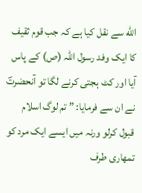الله سے نقل کیا ہے کہ جب قوم ثقیف کا ایک وفد رسول اللہ (ص) کے پاس آیا اور کٹ ہجتی کرنے لگا تو آنحضرتؐ نے ان سے فرمایا: ” تم لوگ اسلام قبول کرلو ورنہ میں ایسے ایک مرد کو تمھاری طرف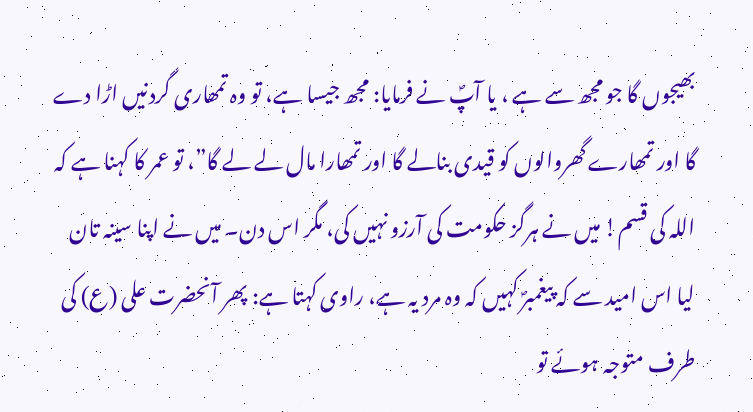بھیجوں گا جو مجھ سے ہے ، یا آپؐ نے فرمایا: مجھ جیسا ہے، تو وہ تمھاری گردنیں اڑا دے گا اور تمھارے گھروالوں کو قیدی بنالے گا اور تمھارا مال لے لے گا”، تو عمر کا کہنا ہے کہ اللہ کی قسم! میں نے ہرگز حکومت کی آرزو نہیں کی، مگر اس دن۔ میں نے اپنا سینہ تان لیا اس امید سے کہ پیغمبرؐ کہیں کہ وہ مرد یہ ہے، راوی کہتا ہے: پھر آنحضرت علی (ع) کی طرف متوجہ ہوئے تو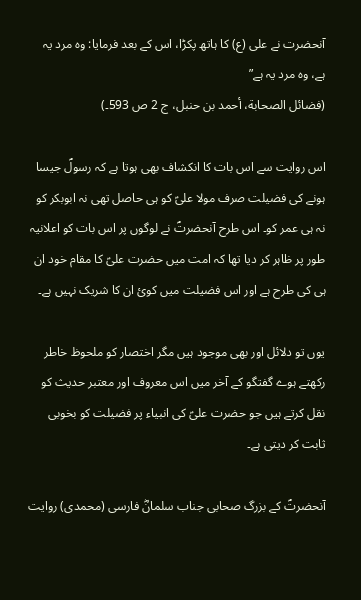آنحضرت نے علی (ع) کا ہاتھ پکڑا، اس کے بعد فرمایا: وہ مرد یہ ہے، وہ مرد یہ ہے”
(فضائل الصحابة، أحمد بن حنبل، ج 2 ص 593۔)

اس روایت سے اس بات کا انکشاف بھی ہوتا ہے کہ رسولؐ جیسا ہونے کی فضیلت صرف مولا علیؑ کو ہی حاصل تھی نہ ابوبکر کو نہ ہی عمر کو۔ اس طرح آنحضرتؐ نے لوگوں پر اس بات کو اعلانیہ طور پر ظاہر کر دیا تھا کہ امت میں حضرت علیؑ کا مقام خود ان ہی کی طرح ہے اور اس فضیلت میں کوئ ان کا شریک نہیں ہے۔

یوں تو دلائل اور بھی موجود ہیں مگر اختصار کو ملحوظ خاطر رکھتے ہوے گفتگو کے آخر میں اس معروف اور معتبر حدیث کو نقل کرتے ہیں جو حضرت علیؑ کی انبیاء پر فضیلت کو بخوبی ثابت کر دیتی ہے۔

آنحضرتؐ کے بزرگ صحابی جناب سلمانؓ فارسی (محمدی) روایت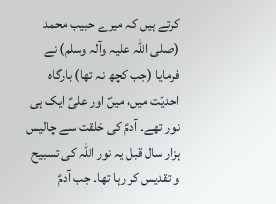کرتے ہیں کہ میرے حبیب محمد (صلی اللہ علیہ وآلہ وسلم) نے فرمایا (جب کچھ نہ تھا) بارگاہ احدیّت میں، میںؐ اور علیؑ ایک ہی نور تھے۔ آدمؑ کی خلقت سے چالیس ہزار سال قبل یہ نور اللہ کی تسبیح و تقدیس کر رہا تھا۔ جب آدمؑ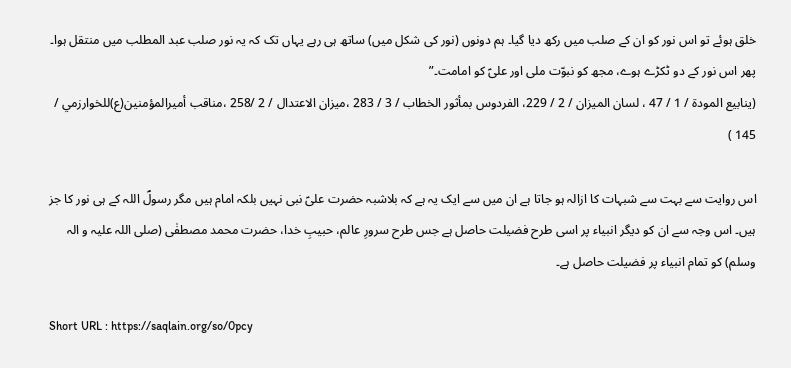خلق ہوئے تو اس نور کو ان کے صلب میں رکھ دیا گیا۔ ہم دونوں (نور کی شکل میں) ساتھ ہی رہے یہاں تک کہ یہ نور صلب عبد المطلب میں منتقل ہوا۔ پھر اس نور کے دو ٹکڑے ہوے، مجھ کو نبوّت ملی اور علیؑ کو امامت۔”
(ينابيع المودة / 1 / 47 ، لسان الميزان / 2 / 229، الفردوس بمأثور الخطاب / 3 / 283 ،ميزان الاعتدال / 2 /258 ،مناقب أميرالمؤمنين(ع)للخوارزمي / 145 )

اس روایت سے بہت سے شبہات کا ازالہ ہو جاتا ہے ان میں سے ایک یہ ہے کہ بلاشبہ حضرت علیؑ نبی نہیں بلکہ امام ہیں مگر رسولؐ اللہ کے ہی نور کا جز ہیں۔ اس وجہ سے ان کو دیگر انبیاء پر اسی طرح فضیلت حاصل ہے جس طرح سرورِ عالم، حبیبِ خدا، حضرت محمد مصطفٰی (صلی اللہ علیہ و الہ وسلم) کو تمام انبیاء پر فضیلت حاصل ہے۔

Short URL : https://saqlain.org/so/0pcy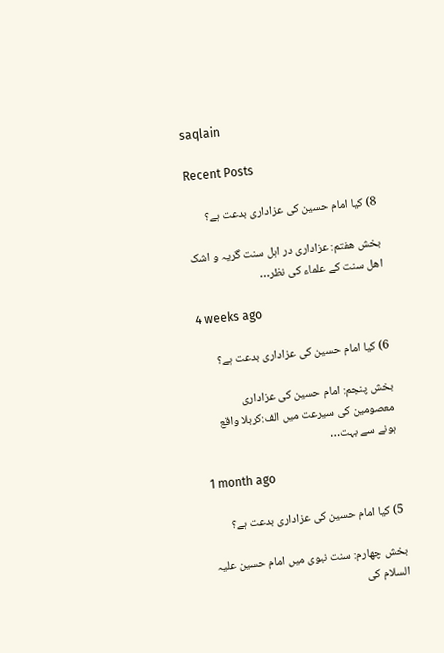saqlain

Recent Posts

8) کیا امام حسین کی عزاداری بدعت ہے؟

بخش هفتم: عزاداری در اہل سنت گریہ و اشک اهل سنت کے علماء کی نظر…

4 weeks ago

6) کیا امام حسین کی عزاداری بدعت ہے؟

بخش پنجم: امام حسین کی عزاداری معصومین کی سیرعت میں الف:کربلا واقع ہونے سے بہت…

1 month ago

5) کیا امام حسین کی عزاداری بدعت ہے؟

بخش چهارم: سنت نبوی میں امام حسین علیہ السلام کی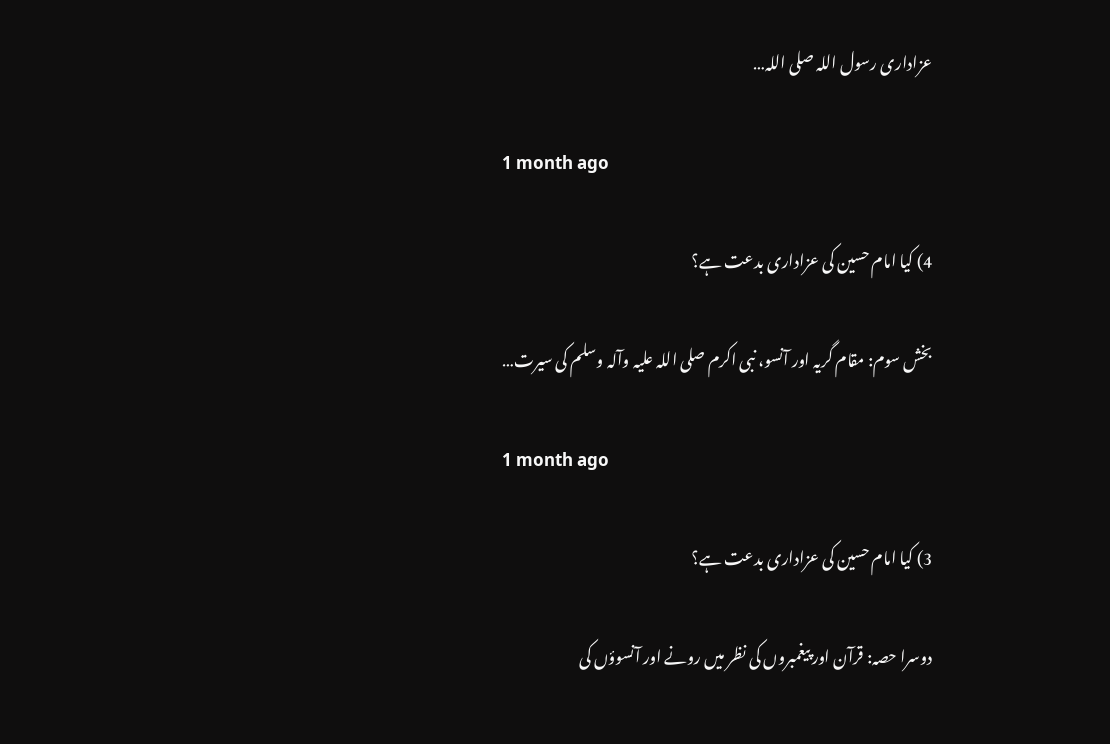عزاداری رسول اللہ صلی اللہ…

1 month ago

4) کیا امام حسین کی عزاداری بدعت ہے؟

بخش سوم: مقام گریہ اور آنسو، نبی اکرم صلی اللہ علیہ وآلہ وسلم کی سیرت…

1 month ago

3) کیا امام حسین کی عزاداری بدعت ہے؟

دوسرا حصہ: قرآن اور پیغمبروں کی نظر میں رونے اور آنسوؤں کی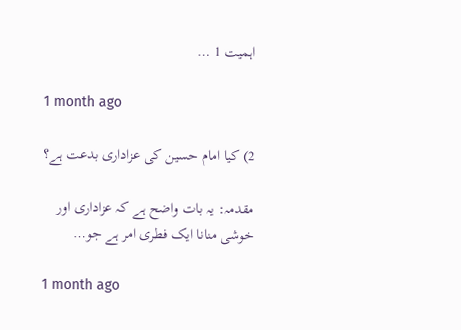اہمیت 1 …

1 month ago

2) کیا امام حسین کی عزاداری بدعت ہے؟

مقدمہ: یہ بات واضح ہے کہ عزاداری اور خوشی منانا ایک فطری امر ہے جو…

1 month ago